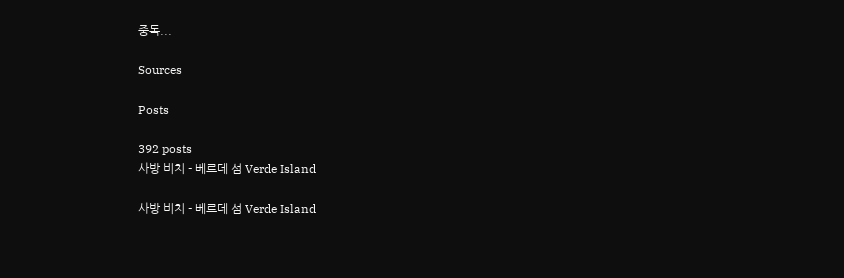중독...

Sources

Posts

392 posts
사방 비치 - 베르데 섬 Verde Island

사방 비치 - 베르데 섬 Verde Island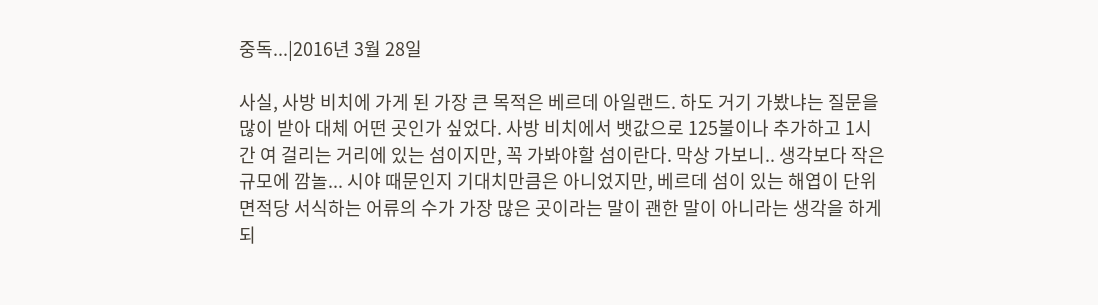중독...|2016년 3월 28일

사실, 사방 비치에 가게 된 가장 큰 목적은 베르데 아일랜드. 하도 거기 가봤냐는 질문을 많이 받아 대체 어떤 곳인가 싶었다. 사방 비치에서 뱃값으로 125불이나 추가하고 1시간 여 걸리는 거리에 있는 섬이지만, 꼭 가봐야할 섬이란다. 막상 가보니.. 생각보다 작은 규모에 깜놀... 시야 때문인지 기대치만큼은 아니었지만, 베르데 섬이 있는 해엽이 단위 면적당 서식하는 어류의 수가 가장 많은 곳이라는 말이 괜한 말이 아니라는 생각을 하게 되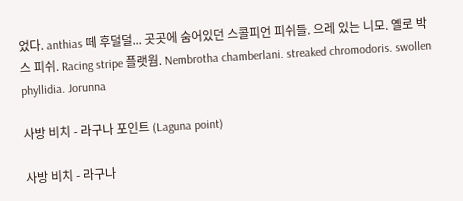었다. anthias 떼 후덜덜... 곳곳에 숨어있던 스콜피언 피쉬들. 으레 있는 니모. 옐로 박스 피쉬. Racing stripe 플랫웜. Nembrotha chamberlani. streaked chromodoris. swollen phyllidia. Jorunna

사방 비치 - 라구나 포인트 (Laguna point)

사방 비치 - 라구나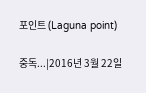포인트 (Laguna point)

중독...|2016년 3월 22일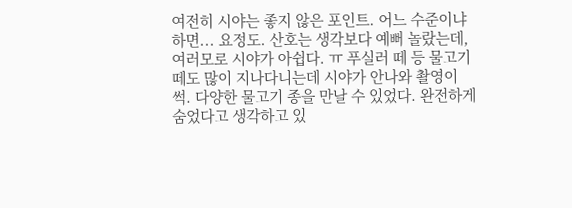여전히 시야는 좋지 않은 포인트. 어느 수준이냐하면... 요정도. 산호는 생각보다 예뻐 놀랐는데, 여러모로 시야가 아쉽다. ㅠ 푸실러 떼 등 물고기 떼도 많이 지나다니는데 시야가 안나와 촬영이 썩. 다양한 물고기 종을 만날 수 있었다. 완전하게 숨었다고 생각하고 있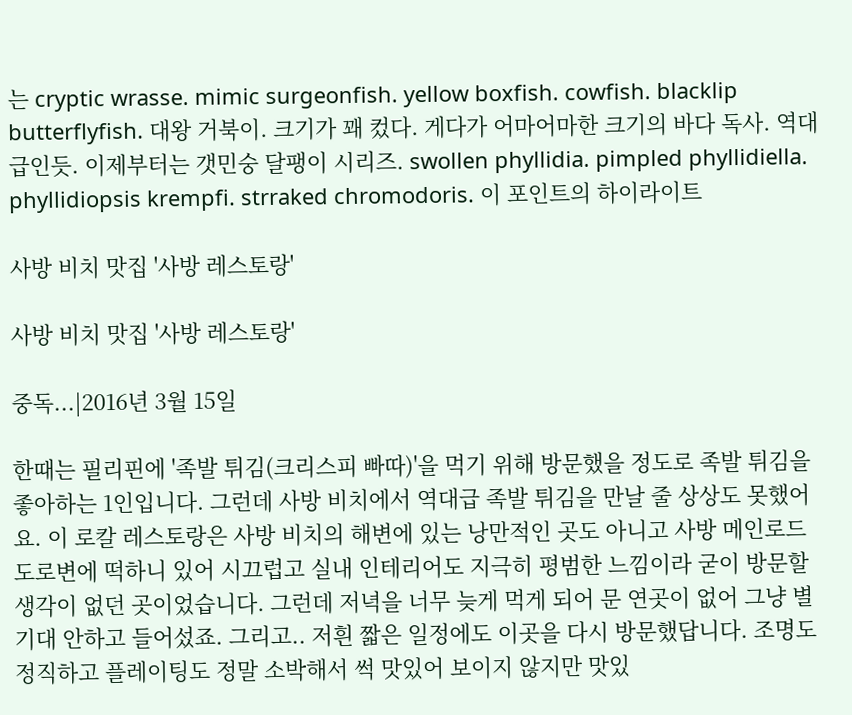는 cryptic wrasse. mimic surgeonfish. yellow boxfish. cowfish. blacklip butterflyfish. 대왕 거북이. 크기가 꽤 컸다. 게다가 어마어마한 크기의 바다 독사. 역대급인듯. 이제부터는 갯민숭 달팽이 시리즈. swollen phyllidia. pimpled phyllidiella. phyllidiopsis krempfi. strraked chromodoris. 이 포인트의 하이라이트

사방 비치 맛집 '사방 레스토랑'

사방 비치 맛집 '사방 레스토랑'

중독...|2016년 3월 15일

한때는 필리핀에 '족발 튀김(크리스피 빠따)'을 먹기 위해 방문했을 정도로 족발 튀김을 좋아하는 1인입니다. 그런데 사방 비치에서 역대급 족발 튀김을 만날 줄 상상도 못했어요. 이 로칼 레스토랑은 사방 비치의 해변에 있는 낭만적인 곳도 아니고 사방 메인로드 도로변에 떡하니 있어 시끄럽고 실내 인테리어도 지극히 평범한 느낌이라 굳이 방문할 생각이 없던 곳이었습니다. 그런데 저녁을 너무 늦게 먹게 되어 문 연곳이 없어 그냥 별 기대 안하고 들어섰죠. 그리고.. 저흰 짧은 일정에도 이곳을 다시 방문했답니다. 조명도 정직하고 플레이팅도 정말 소박해서 썩 맛있어 보이지 않지만 맛있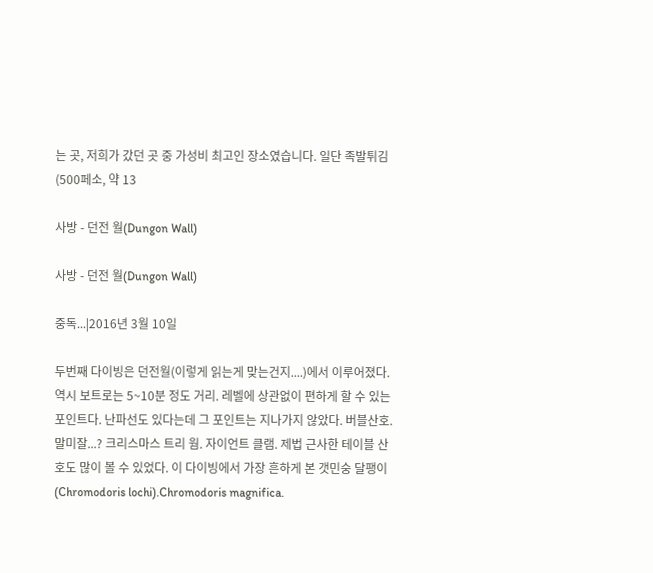는 곳, 저희가 갔던 곳 중 가성비 최고인 장소였습니다. 일단 족발튀김(500페소, 약 13

사방 - 던전 월(Dungon Wall)

사방 - 던전 월(Dungon Wall)

중독...|2016년 3월 10일

두번째 다이빙은 던전월(이렇게 읽는게 맞는건지....)에서 이루어졌다. 역시 보트로는 5~10분 정도 거리. 레벨에 상관없이 편하게 할 수 있는 포인트다. 난파선도 있다는데 그 포인트는 지나가지 않았다. 버블산호. 말미잘...? 크리스마스 트리 웜. 자이언트 클램. 제법 근사한 테이블 산호도 많이 볼 수 있었다. 이 다이빙에서 가장 흔하게 본 갯민숭 달팽이(Chromodoris lochi).Chromodoris magnifica.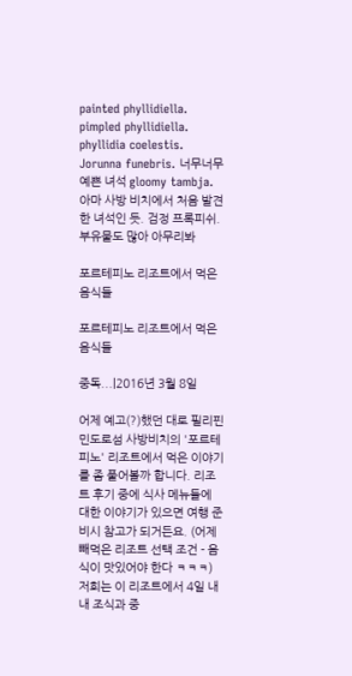painted phyllidiella. pimpled phyllidiella. phyllidia coelestis. Jorunna funebris. 너무너무 예쁜 녀석 gloomy tambja. 아마 사방 비치에서 처음 발견한 녀석인 듯. 검정 프록피쉬. 부유물도 많아 아무리봐

포르테피노 리조트에서 먹은 음식들

포르테피노 리조트에서 먹은 음식들

중독...|2016년 3월 8일

어제 예고(?)했던 대로 필리핀 민도로섬 사방비치의 '포르테피노' 리조트에서 먹은 이야기를 좀 풀어볼까 합니다. 리조트 후기 중에 식사 메뉴들에 대한 이야기가 있으면 여행 준비시 참고가 되거든요. (어제 빼먹은 리조트 선택 조건 - 음식이 맛있어야 한다 ㅋㅋㅋ) 저희는 이 리조트에서 4일 내내 조식과 중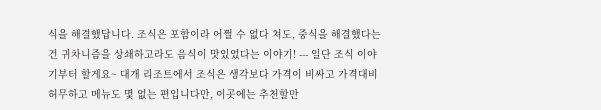식을 해결했답니다. 조식은 포함이라 어쩔 수 없다 쳐도, 중식을 해결했다는 건 귀차니즘을 상쇄하고라도 음식이 맛있었다는 이야기! --- 일단 조식 이야기부터 할게요~ 대개 리조트에서 조식은 생각보다 가격이 비싸고 가격대비 허무하고 메뉴도 몇 없는 편입니다만, 이곳에는 추천할만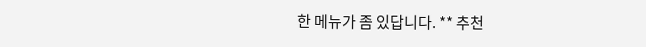한 메뉴가 좀 있답니다. ** 추천